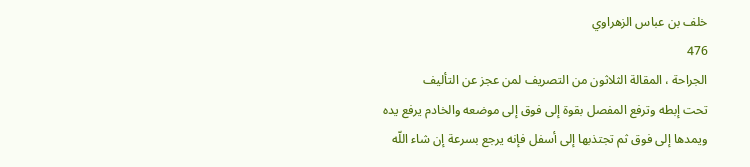خلف بن عباس الزهراوي
476
الجراحة ، المقالة الثلاثون من التصريف لمن عجز عن التأليف
تحت إبطه وترفع المفصل بقوة إلى فوق إلى موضعه والخادم يرفع يده ويمدها إلى فوق ثم تجتذبها إلى أسفل فإنه يرجع بسرعة إن شاء اللّه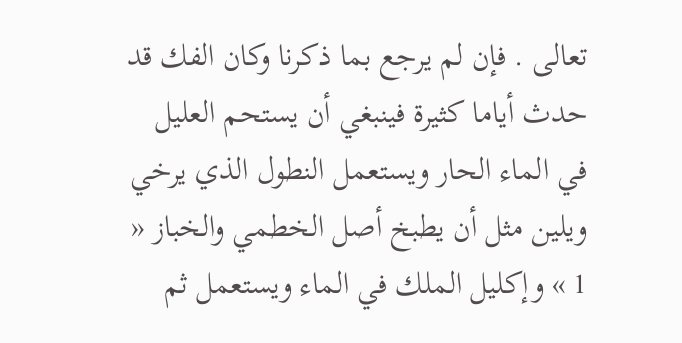تعالى . فإن لم يرجع بما ذكرنا وكان الفك قد حدث أياما كثيرة فينبغي أن يستحم العليل في الماء الحار ويستعمل النطول الذي يرخي ويلين مثل أن يطبخ أصل الخطمي والخباز « 1 » وإكليل الملك في الماء ويستعمل ثم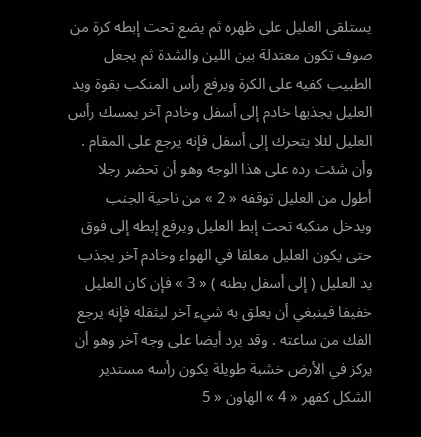يستلقى العليل على ظهره ثم يضع تحت إبطه كرة من صوف تكون معتدلة بين اللين والشدة ثم يجعل الطبيب كفيه على الكرة ويرفع رأس المنكب بقوة ويد العليل يجذبها خادم إلى أسفل وخادم آخر يمسك رأس العليل لئلا يتحرك إلى أسفل فإنه يرجع على المقام . وأن شئت رده على هذا الوجه وهو أن تحضر رجلا أطول من العليل توقفه « 2 » من ناحية الجنب ويدخل منكبه تحت إبط العليل ويرفع إبطه إلى فوق حتى يكون العليل معلقا في الهواء وخادم آخر يجذب يد العليل ( إلى أسفل بطنه ) « 3 » فإن كان العليل خفيفا فينبغي أن يعلق به شيء آخر ليثقله فإنه يرجع الفك من ساعته . وقد يرد أيضا على وجه آخر وهو أن يركز في الأرض خشبة طويلة يكون رأسه مستدير الشكل كفهر « 4 » الهاون « 5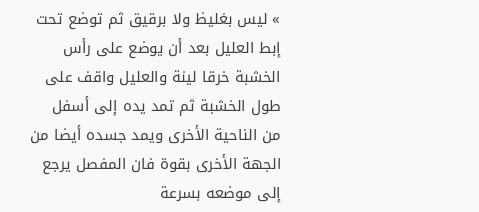» ليس بغليظ ولا برقيق ثم توضع تحت إبط العليل بعد أن يوضع على رأس الخشبة خرقا لينة والعليل واقف على طول الخشبة ثم تمد يده إلى أسفل من الناحية الأخرى ويمد جسده أيضا من الجهة الأخرى بقوة فان المفصل يرجع إلى موضعه بسرعة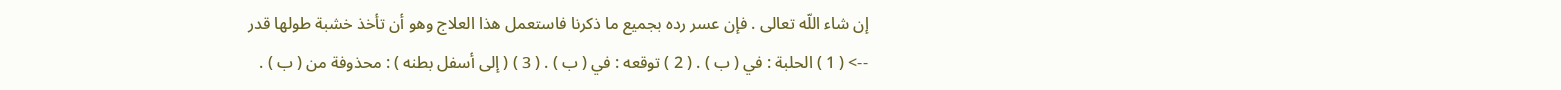إن شاء اللّه تعالى . فإن عسر رده بجميع ما ذكرنا فاستعمل هذا العلاج وهو أن تأخذ خشبة طولها قدر
--> ( 1 ) الحلبة : في ( ب ) . ( 2 ) توقعه : في ( ب ) . ( 3 ) ( إلى أسفل بطنه ) : محذوفة من ( ب ) .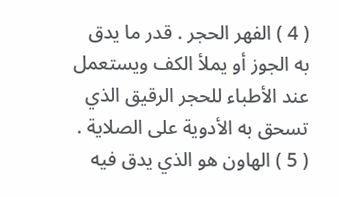( 4 ) الفهر الحجر . قدر ما يدق به الجوز أو يملأ الكف ويستعمل عند الأطباء للحجر الرقيق الذي تسحق به الأدوية على الصلاية . ( 5 ) الهاون هو الذي يدق فيه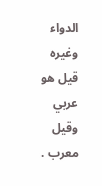الدواء وغيره قيل هو عربي وقيل معرب .